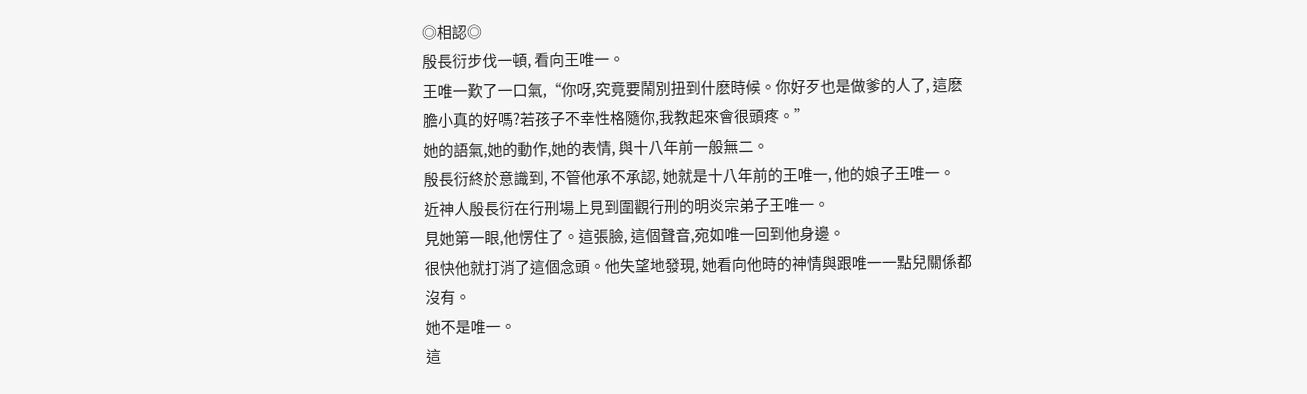◎相認◎
殷長衍步伐一頓, 看向王唯一。
王唯一歎了一口氣,“你呀,究竟要鬧別扭到什麽時候。你好歹也是做爹的人了, 這麽膽小真的好嗎?若孩子不幸性格隨你,我教起來會很頭疼。”
她的語氣,她的動作,她的表情, 與十八年前一般無二。
殷長衍終於意識到, 不管他承不承認, 她就是十八年前的王唯一, 他的娘子王唯一。
近神人殷長衍在行刑場上見到圍觀行刑的明炎宗弟子王唯一。
見她第一眼,他愣住了。這張臉, 這個聲音,宛如唯一回到他身邊。
很快他就打消了這個念頭。他失望地發現, 她看向他時的神情與跟唯一一點兒關係都沒有。
她不是唯一。
這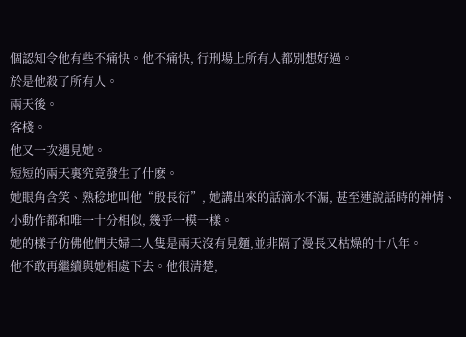個認知令他有些不痛快。他不痛快, 行刑場上所有人都別想好過。
於是他殺了所有人。
兩天後。
客棧。
他又一次遇見她。
短短的兩天裏究竟發生了什麽。
她眼角含笑、熟稔地叫他“殷長衍”, 她講出來的話滴水不漏, 甚至連說話時的神情、小動作都和唯一十分相似, 幾乎一模一樣。
她的樣子仿佛他們夫婦二人隻是兩天沒有見麵,並非隔了漫長又枯燥的十八年。
他不敢再繼續與她相處下去。他很清楚,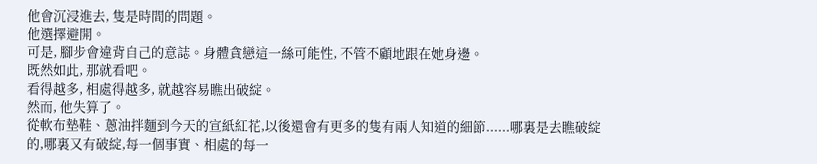他會沉浸進去, 隻是時間的問題。
他選擇避開。
可是, 腳步會違背自己的意誌。身體貪戀這一絲可能性, 不管不顧地跟在她身邊。
既然如此, 那就看吧。
看得越多, 相處得越多, 就越容易瞧出破綻。
然而, 他失算了。
從軟布墊鞋、蔥油拌麵到今天的宣紙紅花,以後還會有更多的隻有兩人知道的細節......哪裏是去瞧破綻的,哪裏又有破綻,每一個事實、相處的每一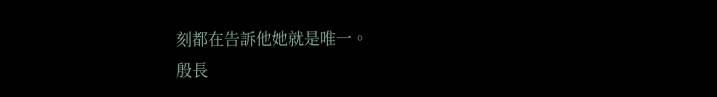刻都在告訴他她就是唯一。
殷長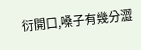衍開口,嗓子有幾分澀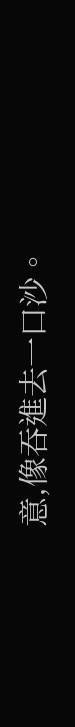意,像吞進去一口沙。